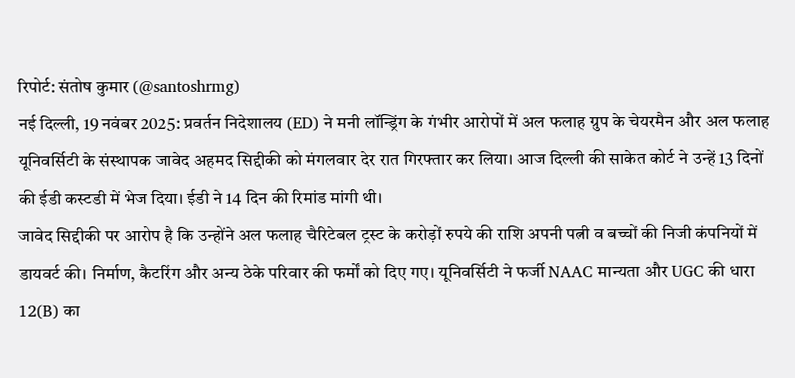रिपोर्ट: संतोष कुमार (@santoshrmg)
नई दिल्ली, 19 नवंबर 2025: प्रवर्तन निदेशालय (ED) ने मनी लॉन्ड्रिंग के गंभीर आरोपों में अल फलाह ग्रुप के चेयरमैन और अल फलाह यूनिवर्सिटी के संस्थापक जावेद अहमद सिद्दीकी को मंगलवार देर रात गिरफ्तार कर लिया। आज दिल्ली की साकेत कोर्ट ने उन्हें 13 दिनों की ईडी कस्टडी में भेज दिया। ईडी ने 14 दिन की रिमांड मांगी थी।
जावेद सिद्दीकी पर आरोप है कि उन्होंने अल फलाह चैरिटेबल ट्रस्ट के करोड़ों रुपये की राशि अपनी पत्नी व बच्चों की निजी कंपनियों में डायवर्ट की। निर्माण, कैटरिंग और अन्य ठेके परिवार की फर्मों को दिए गए। यूनिवर्सिटी ने फर्जी NAAC मान्यता और UGC की धारा 12(B) का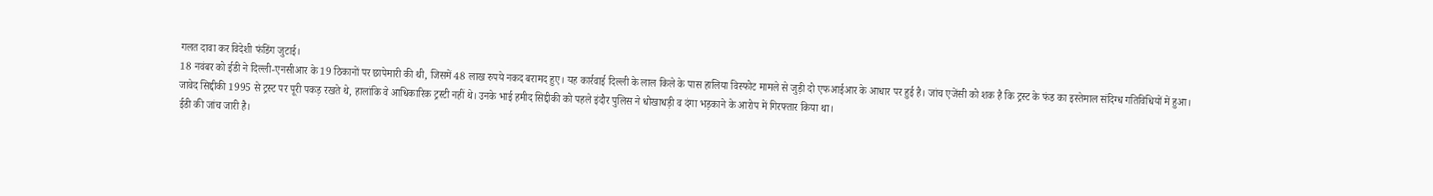गलत दावा कर विदेशी फंडिंग जुटाई।
18 नवंबर को ईडी ने दिल्ली-एनसीआर के 19 ठिकानों पर छापेमारी की थी, जिसमें 48 लाख रुपये नकद बरामद हुए। यह कार्रवाई दिल्ली के लाल किले के पास हालिया विस्फोट मामले से जुड़ी दो एफआईआर के आधार पर हुई है। जांच एजेंसी को शक है कि ट्रस्ट के फंड का इस्तेमाल संदिग्ध गतिविधियों में हुआ।
जावेद सिद्दीकी 1995 से ट्रस्ट पर पूरी पकड़ रखते थे, हालांकि वे आधिकारिक ट्रस्टी नहीं थे। उनके भाई हमीद सिद्दीकी को पहले इंदौर पुलिस ने धोखाधड़ी व दंगा भड़काने के आरोप में गिरफ्तार किया था।
ईडी की जांच जारी है।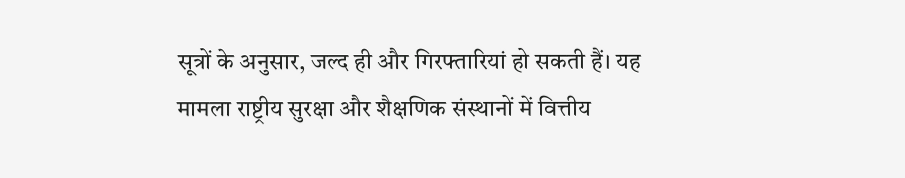सूत्रों के अनुसार, जल्द ही और गिरफ्तारियां हो सकती हैं। यह मामला राष्ट्रीय सुरक्षा और शैक्षणिक संस्थानों में वित्तीय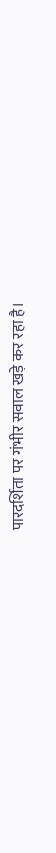पारदर्शिता पर गंभीर सवाल खड़े कर रहा है।